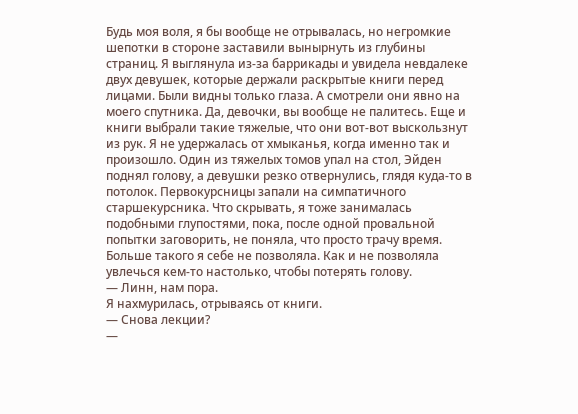Будь моя воля, я бы вообще не отрывалась, но негромкие шепотки в стороне заставили вынырнуть из глубины страниц. Я выглянула из-за баррикады и увидела невдалеке двух девушек, которые держали раскрытые книги перед лицами. Были видны только глаза. А смотрели они явно на моего спутника. Да, девочки, вы вообще не палитесь. Еще и книги выбрали такие тяжелые, что они вот-вот выскользнут из рук. Я не удержалась от хмыканья, когда именно так и произошло. Один из тяжелых томов упал на стол, Эйден поднял голову, а девушки резко отвернулись, глядя куда-то в потолок. Первокурсницы запали на симпатичного старшекурсника. Что скрывать, я тоже занималась подобными глупостями, пока, после одной провальной попытки заговорить, не поняла, что просто трачу время. Больше такого я себе не позволяла. Как и не позволяла увлечься кем-то настолько, чтобы потерять голову.
— Линн, нам пора.
Я нахмурилась, отрываясь от книги.
— Снова лекции?
—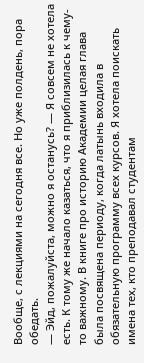Вообще, с лекциями на сегодня все. Но уже полдень, пора обедать.
— Эйд, пожалуйста, можно я останусь? — Я совсем не хотела есть. К тому же начало казаться, что я приблизилась к чему-то важному. В книге про историю Академии целая глава была посвящена периоду, когда латынь входила в обязательную программу всех курсов. Я хотела поискать имена тех, кто преподавал студентам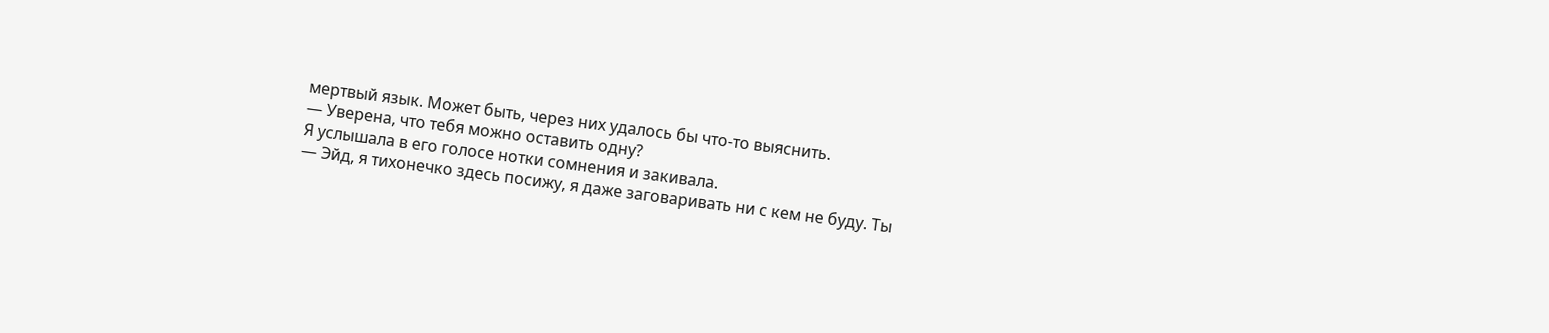мертвый язык. Может быть, через них удалось бы что-то выяснить.
— Уверена, что тебя можно оставить одну?
Я услышала в его голосе нотки сомнения и закивала.
— Эйд, я тихонечко здесь посижу, я даже заговаривать ни с кем не буду. Ты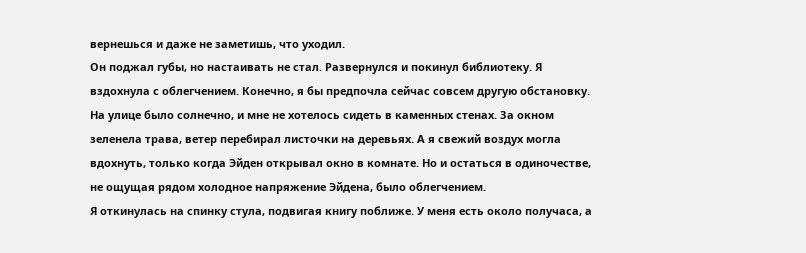вернешься и даже не заметишь, что уходил.
Он поджал губы, но настаивать не стал. Развернулся и покинул библиотеку. Я вздохнула с облегчением. Конечно, я бы предпочла сейчас совсем другую обстановку. На улице было солнечно, и мне не хотелось сидеть в каменных стенах. За окном зеленела трава, ветер перебирал листочки на деревьях. А я свежий воздух могла вдохнуть, только когда Эйден открывал окно в комнате. Но и остаться в одиночестве, не ощущая рядом холодное напряжение Эйдена, было облегчением.
Я откинулась на спинку стула, подвигая книгу поближе. У меня есть около получаса, а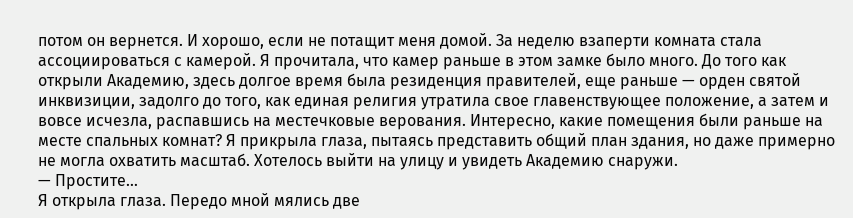потом он вернется. И хорошо, если не потащит меня домой. За неделю взаперти комната стала ассоциироваться с камерой. Я прочитала, что камер раньше в этом замке было много. До того как открыли Академию, здесь долгое время была резиденция правителей, еще раньше — орден святой инквизиции, задолго до того, как единая религия утратила свое главенствующее положение, а затем и вовсе исчезла, распавшись на местечковые верования. Интересно, какие помещения были раньше на месте спальных комнат? Я прикрыла глаза, пытаясь представить общий план здания, но даже примерно не могла охватить масштаб. Хотелось выйти на улицу и увидеть Академию снаружи.
— Простите…
Я открыла глаза. Передо мной мялись две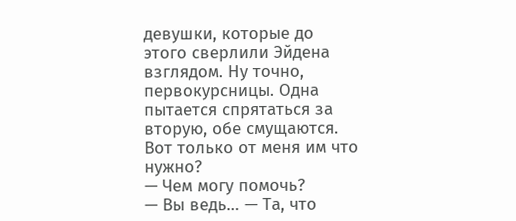девушки, которые до этого сверлили Эйдена взглядом. Ну точно, первокурсницы. Одна пытается спрятаться за вторую, обе смущаются. Вот только от меня им что нужно?
— Чем могу помочь?
— Вы ведь… — Та, что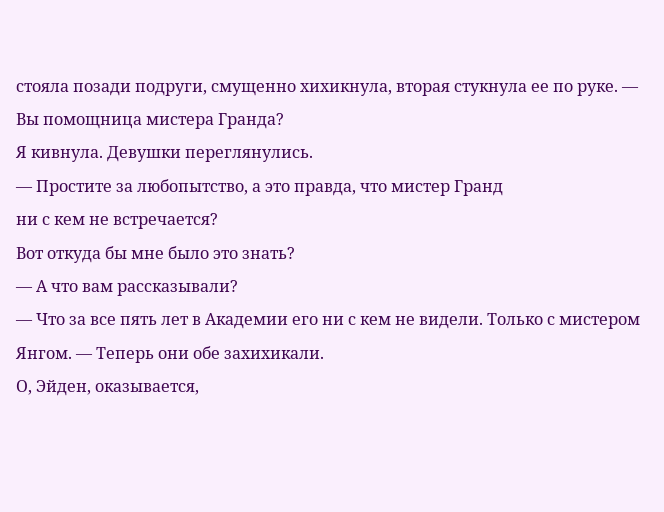стояла позади подруги, смущенно хихикнула, вторая стукнула ее по руке. — Вы помощница мистера Гранда?
Я кивнула. Девушки переглянулись.
— Простите за любопытство, а это правда, что мистер Гранд
ни с кем не встречается?
Вот откуда бы мне было это знать?
— А что вам рассказывали?
— Что за все пять лет в Академии его ни с кем не видели. Только с мистером Янгом. — Теперь они обе захихикали.
О, Эйден, оказывается,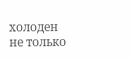холоден не только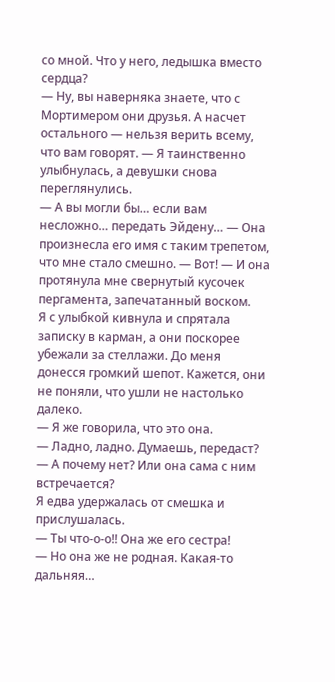со мной. Что у него, ледышка вместо сердца?
— Ну, вы наверняка знаете, что с Мортимером они друзья. А насчет остального — нельзя верить всему, что вам говорят. — Я таинственно улыбнулась, а девушки снова переглянулись.
— А вы могли бы… если вам несложно… передать Эйдену… — Она произнесла его имя с таким трепетом, что мне стало смешно. — Вот! — И она протянула мне свернутый кусочек пергамента, запечатанный воском.
Я с улыбкой кивнула и спрятала записку в карман, а они поскорее убежали за стеллажи. До меня донесся громкий шепот. Кажется, они не поняли, что ушли не настолько далеко.
— Я же говорила, что это она.
— Ладно, ладно. Думаешь, передаст?
— А почему нет? Или она сама с ним встречается?
Я едва удержалась от смешка и прислушалась.
— Ты что-о-о!! Она же его сестра!
— Но она же не родная. Какая-то дальняя…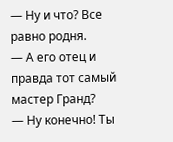— Ну и что? Все равно родня.
— А его отец и правда тот самый мастер Гранд?
— Ну конечно! Ты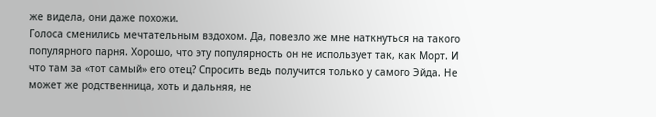же видела, они даже похожи.
Голоса сменились мечтательным вздохом. Да, повезло же мне наткнуться на такого популярного парня. Хорошо, что эту популярность он не использует так, как Морт. И что там за «тот самый» его отец? Спросить ведь получится только у самого Эйда. Не может же родственница, хоть и дальняя, не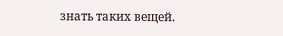знать таких вещей.